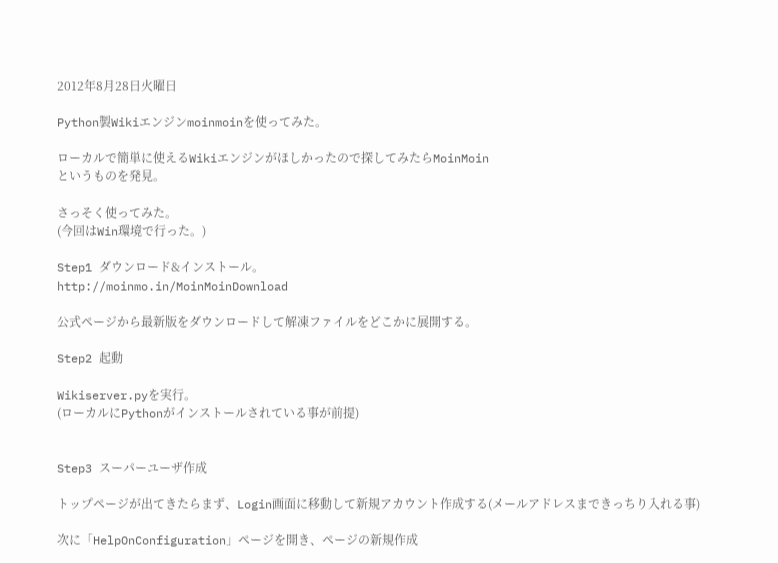2012年8月28日火曜日

Python製Wikiエンジンmoinmoinを使ってみた。

ローカルで簡単に使えるWikiエンジンがほしかったので探してみたらMoinMoin
というものを発見。

さっそく使ってみた。
(今回はWin環境で行った。)

Step1 ダウンロード&インストール。
http://moinmo.in/MoinMoinDownload

公式ページから最新版をダウンロードして解凍ファイルをどこかに展開する。

Step2 起動

Wikiserver.pyを実行。
(ローカルにPythonがインストールされている事が前提)


Step3 スーパーユーザ作成

トップページが出てきたらまず、Login画面に移動して新規アカウント作成する(メールアドレスまできっちり入れる事)

次に「HelpOnConfiguration」ページを開き、ページの新規作成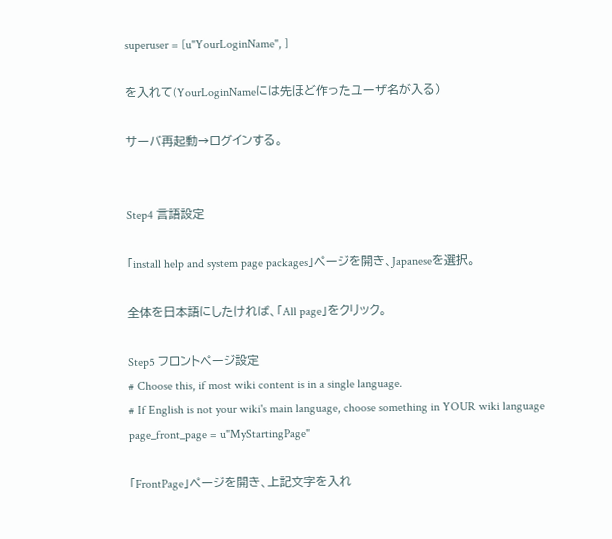superuser = [u"YourLoginName", ]

を入れて(YourLoginNameには先ほど作ったユーザ名が入る)

サーバ再起動→ログインする。


Step4 言語設定

「install help and system page packages」ページを開き、Japaneseを選択。

全体を日本語にしたければ、「All page」をクリック。

Step5 フロントページ設定
# Choose this, if most wiki content is in a single language.
# If English is not your wiki's main language, choose something in YOUR wiki language
page_front_page = u"MyStartingPage"

「FrontPage」ページを開き、上記文字を入れ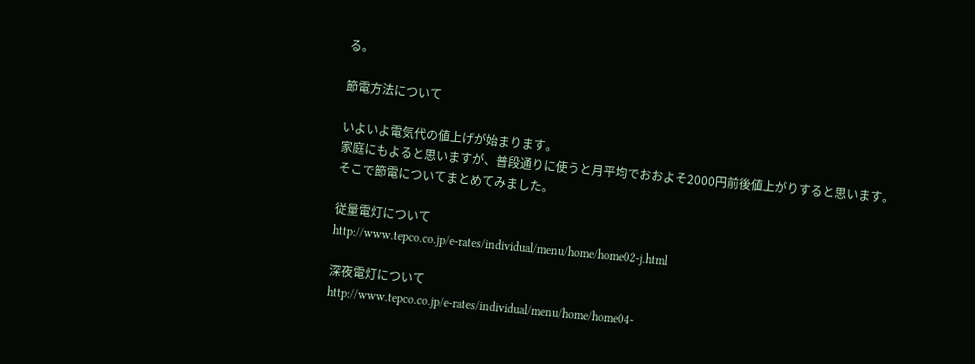る。

節電方法について

いよいよ電気代の値上げが始まります。
家庭にもよると思いますが、普段通りに使うと月平均でおおよそ2000円前後値上がりすると思います。
そこで節電についてまとめてみました。

従量電灯について
http://www.tepco.co.jp/e-rates/individual/menu/home/home02-j.html

深夜電灯について
http://www.tepco.co.jp/e-rates/individual/menu/home/home04-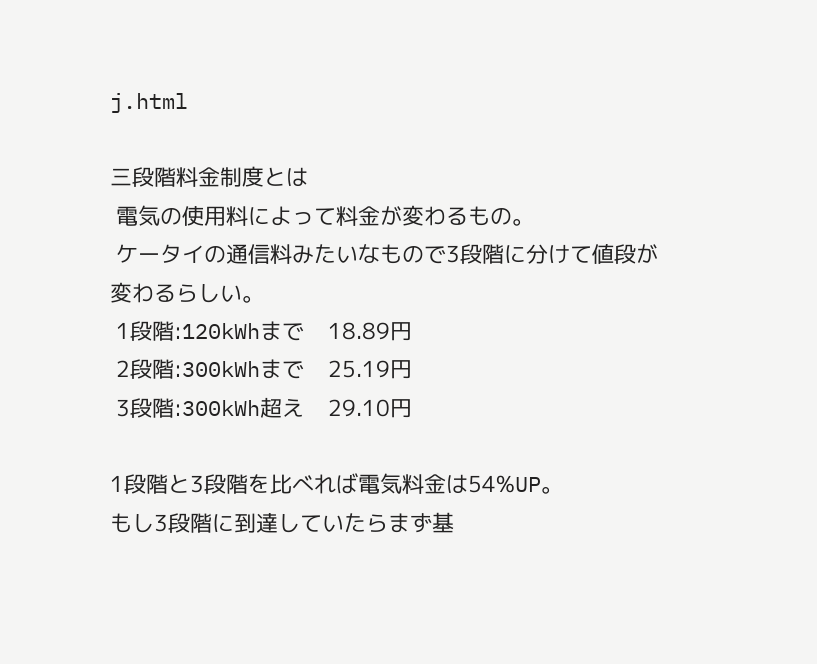j.html

三段階料金制度とは
 電気の使用料によって料金が変わるもの。
 ケータイの通信料みたいなもので3段階に分けて値段が変わるらしい。
 1段階:120kWhまで    18.89円
 2段階:300kWhまで    25.19円
 3段階:300kWh超え    29.10円

1段階と3段階を比べれば電気料金は54%UP。
もし3段階に到達していたらまず基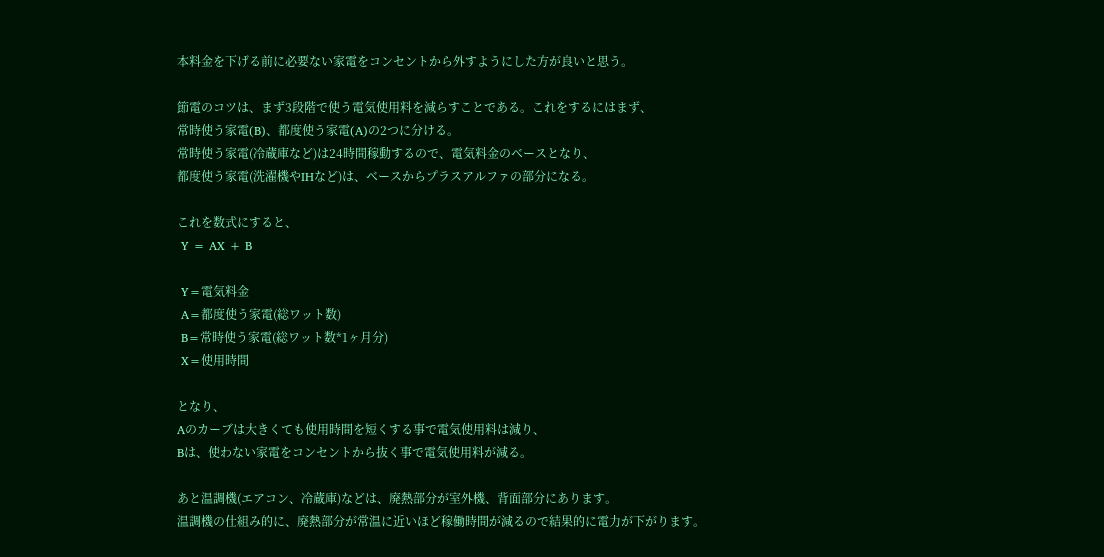本料金を下げる前に必要ない家電をコンセントから外すようにした方が良いと思う。

節電のコツは、まず3段階で使う電気使用料を減らすことである。これをするにはまず、
常時使う家電(B)、都度使う家電(A)の2つに分ける。
常時使う家電(冷蔵庫など)は24時間稼動するので、電気料金のベースとなり、
都度使う家電(洗濯機やIHなど)は、ベースからプラスアルファの部分になる。

これを数式にすると、
 Y = AX + B

 Y=電気料金
 A=都度使う家電(総ワット数)
 B=常時使う家電(総ワット数*1ヶ月分)
 X=使用時間

となり、
Aのカーブは大きくても使用時間を短くする事で電気使用料は減り、
Bは、使わない家電をコンセントから抜く事で電気使用料が減る。

あと温調機(エアコン、冷蔵庫)などは、廃熱部分が室外機、背面部分にあります。
温調機の仕組み的に、廃熱部分が常温に近いほど稼働時間が減るので結果的に電力が下がります。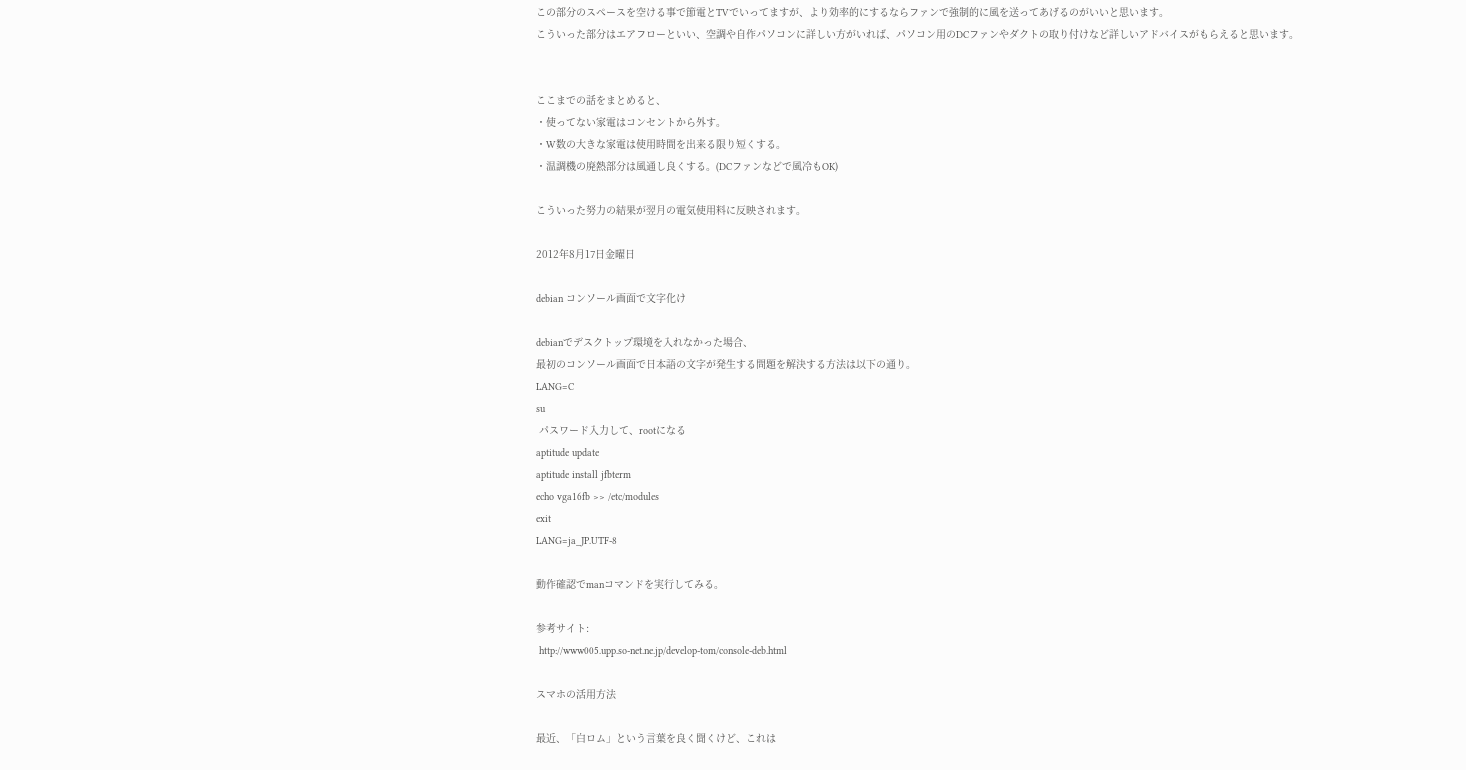この部分のスペースを空ける事で節電とTVでいってますが、より効率的にするならファンで強制的に風を送ってあげるのがいいと思います。
こういった部分はエアフローといい、空調や自作パソコンに詳しい方がいれば、パソコン用のDCファンやダクトの取り付けなど詳しいアドバイスがもらえると思います。


ここまでの話をまとめると、
・使ってない家電はコンセントから外す。
・W数の大きな家電は使用時間を出来る限り短くする。
・温調機の廃熱部分は風通し良くする。(DCファンなどで風冷もOK)

こういった努力の結果が翌月の電気使用料に反映されます。

2012年8月17日金曜日

debian コンソール画面で文字化け

debianでデスクトップ環境を入れなかった場合、
最初のコンソール画面で日本語の文字が発生する問題を解決する方法は以下の通り。
LANG=C
su
 パスワード入力して、rootになる
aptitude update
aptitude install jfbterm
echo vga16fb >> /etc/modules
exit
LANG=ja_JP.UTF-8

動作確認でmanコマンドを実行してみる。

参考サイト:
 http://www005.upp.so-net.ne.jp/develop-tom/console-deb.html

スマホの活用方法

最近、「白ロム」という言葉を良く聞くけど、これは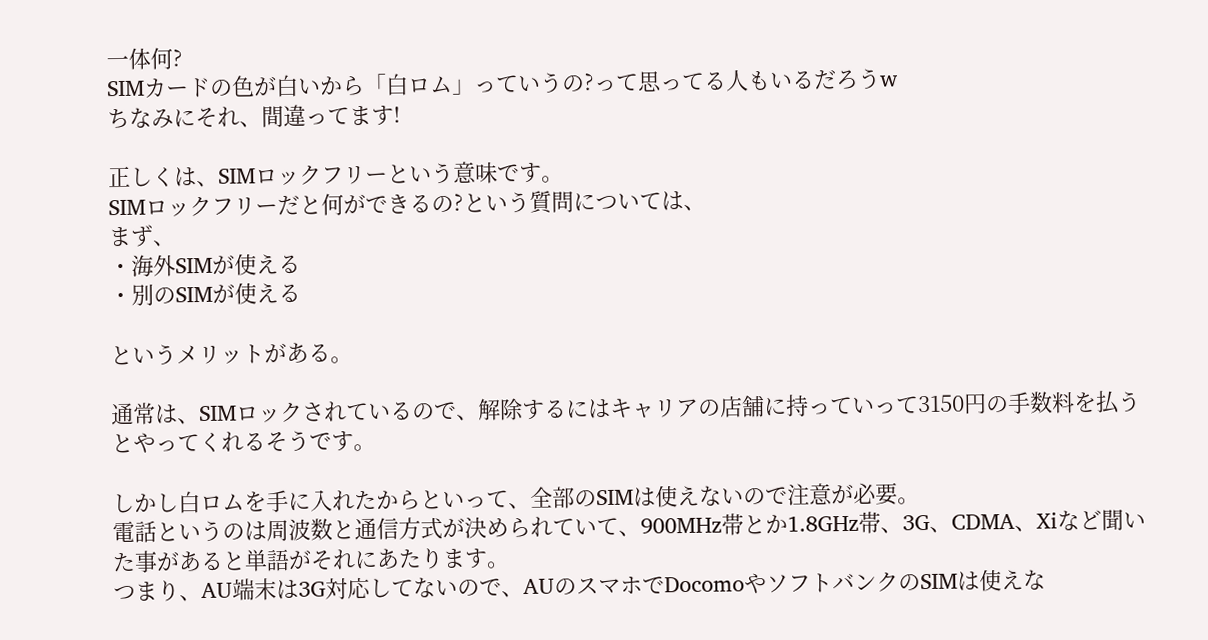一体何?
SIMカードの色が白いから「白ロム」っていうの?って思ってる人もいるだろうw
ちなみにそれ、間違ってます!

正しくは、SIMロックフリーという意味です。
SIMロックフリーだと何ができるの?という質問については、
まず、
・海外SIMが使える
・別のSIMが使える

というメリットがある。

通常は、SIMロックされているので、解除するにはキャリアの店舗に持っていって3150円の手数料を払うとやってくれるそうです。

しかし白ロムを手に入れたからといって、全部のSIMは使えないので注意が必要。
電話というのは周波数と通信方式が決められていて、900MHz帯とか1.8GHz帯、3G、CDMA、Xiなど聞いた事があると単語がそれにあたります。
つまり、AU端末は3G対応してないので、AUのスマホでDocomoやソフトバンクのSIMは使えな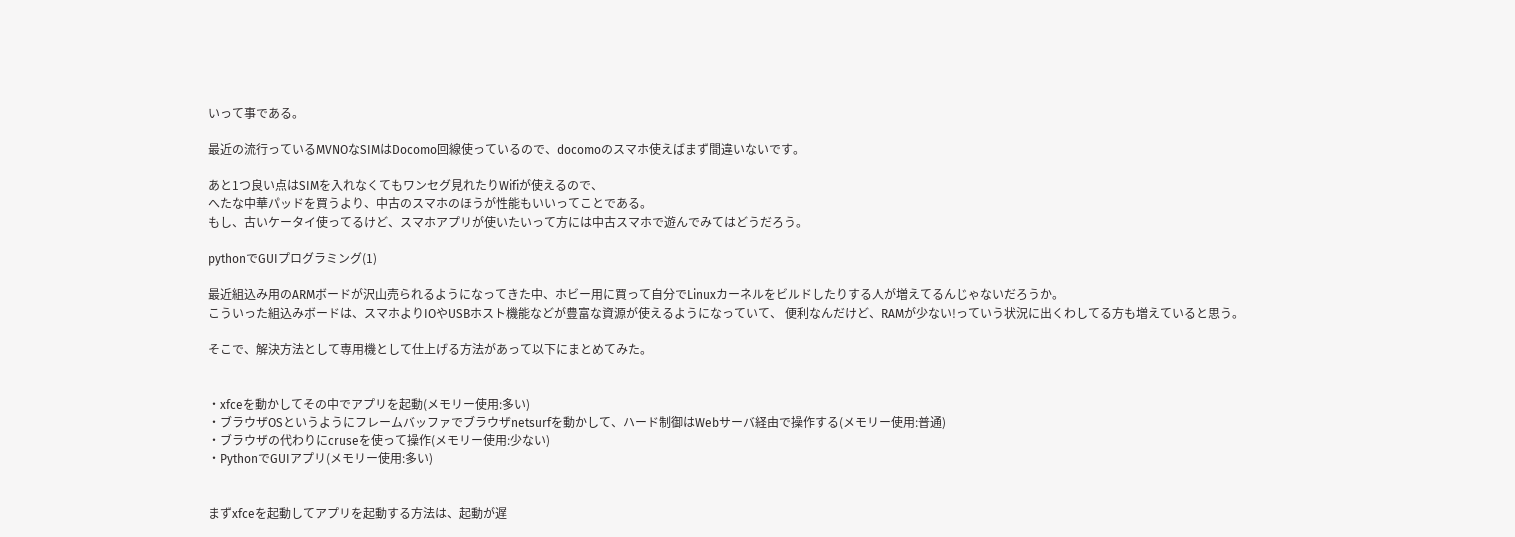いって事である。

最近の流行っているMVNOなSIMはDocomo回線使っているので、docomoのスマホ使えばまず間違いないです。

あと1つ良い点はSIMを入れなくてもワンセグ見れたりWifiが使えるので、
へたな中華パッドを買うより、中古のスマホのほうが性能もいいってことである。
もし、古いケータイ使ってるけど、スマホアプリが使いたいって方には中古スマホで遊んでみてはどうだろう。

pythonでGUIプログラミング(1)

最近組込み用のARMボードが沢山売られるようになってきた中、ホビー用に買って自分でLinuxカーネルをビルドしたりする人が増えてるんじゃないだろうか。
こういった組込みボードは、スマホよりIOやUSBホスト機能などが豊富な資源が使えるようになっていて、 便利なんだけど、RAMが少ない!っていう状況に出くわしてる方も増えていると思う。

そこで、解決方法として専用機として仕上げる方法があって以下にまとめてみた。


・xfceを動かしてその中でアプリを起動(メモリー使用:多い)
・ブラウザOSというようにフレームバッファでブラウザnetsurfを動かして、ハード制御はWebサーバ経由で操作する(メモリー使用:普通)
・ブラウザの代わりにcruseを使って操作(メモリー使用:少ない)
・PythonでGUIアプリ(メモリー使用:多い)


まずxfceを起動してアプリを起動する方法は、起動が遅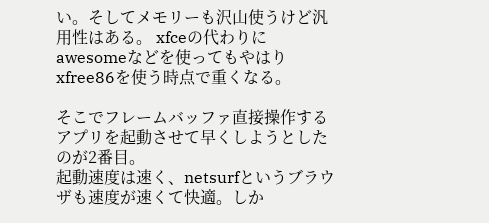い。そしてメモリーも沢山使うけど汎用性はある。 xfceの代わりにawesomeなどを使ってもやはりxfree86を使う時点で重くなる。

そこでフレームバッファ直接操作するアプリを起動させて早くしようとしたのが2番目。
起動速度は速く、netsurfというブラウザも速度が速くて快適。しか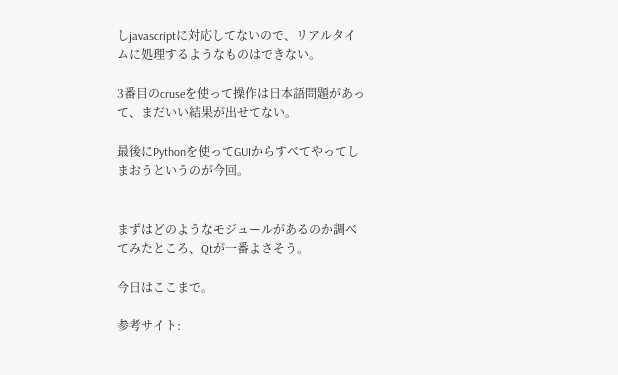しjavascriptに対応してないので、リアルタイムに処理するようなものはできない。

3番目のcruseを使って操作は日本語問題があって、まだいい結果が出せてない。

最後にPythonを使ってGUIからすべてやってしまおうというのが今回。


まずはどのようなモジュールがあるのか調べてみたところ、Qtが一番よさそう。

今日はここまで。

参考サイト: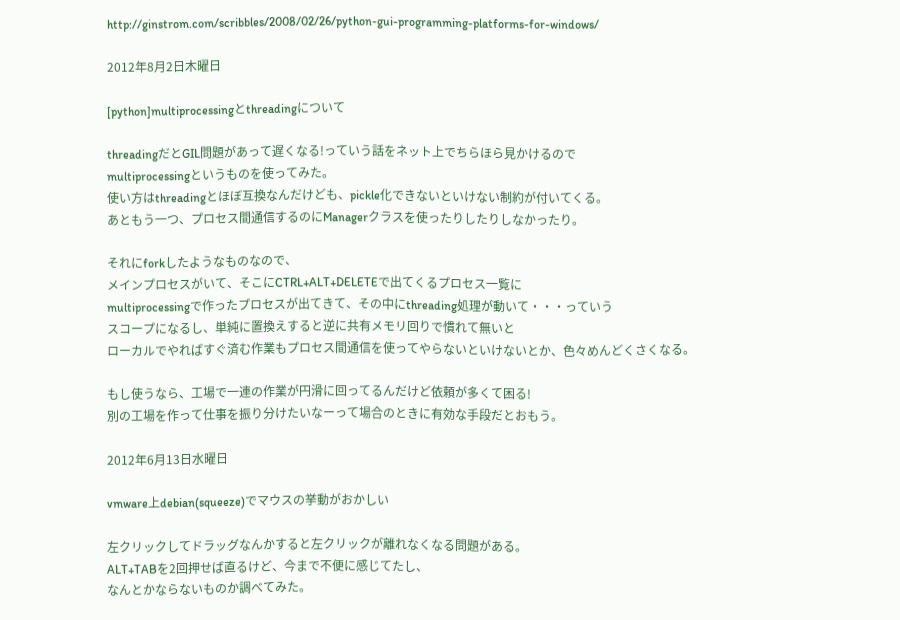http://ginstrom.com/scribbles/2008/02/26/python-gui-programming-platforms-for-windows/

2012年8月2日木曜日

[python]multiprocessingとthreadingについて

threadingだとGIL問題があって遅くなる!っていう話をネット上でちらほら見かけるので
multiprocessingというものを使ってみた。
使い方はthreadingとほぼ互換なんだけども、pickle化できないといけない制約が付いてくる。
あともう一つ、プロセス間通信するのにManagerクラスを使ったりしたりしなかったり。

それにforkしたようなものなので、
メインプロセスがいて、そこにCTRL+ALT+DELETEで出てくるプロセス一覧に
multiprocessingで作ったプロセスが出てきて、その中にthreading処理が動いて・・・っていう
スコープになるし、単純に置換えすると逆に共有メモリ回りで慣れて無いと
ローカルでやればすぐ済む作業もプロセス間通信を使ってやらないといけないとか、色々めんどくさくなる。

もし使うなら、工場で一連の作業が円滑に回ってるんだけど依頼が多くて困る!
別の工場を作って仕事を振り分けたいなーって場合のときに有効な手段だとおもう。

2012年6月13日水曜日

vmware上debian(squeeze)でマウスの挙動がおかしい

左クリックしてドラッグなんかすると左クリックが離れなくなる問題がある。
ALT+TABを2回押せば直るけど、今まで不便に感じてたし、
なんとかならないものか調べてみた。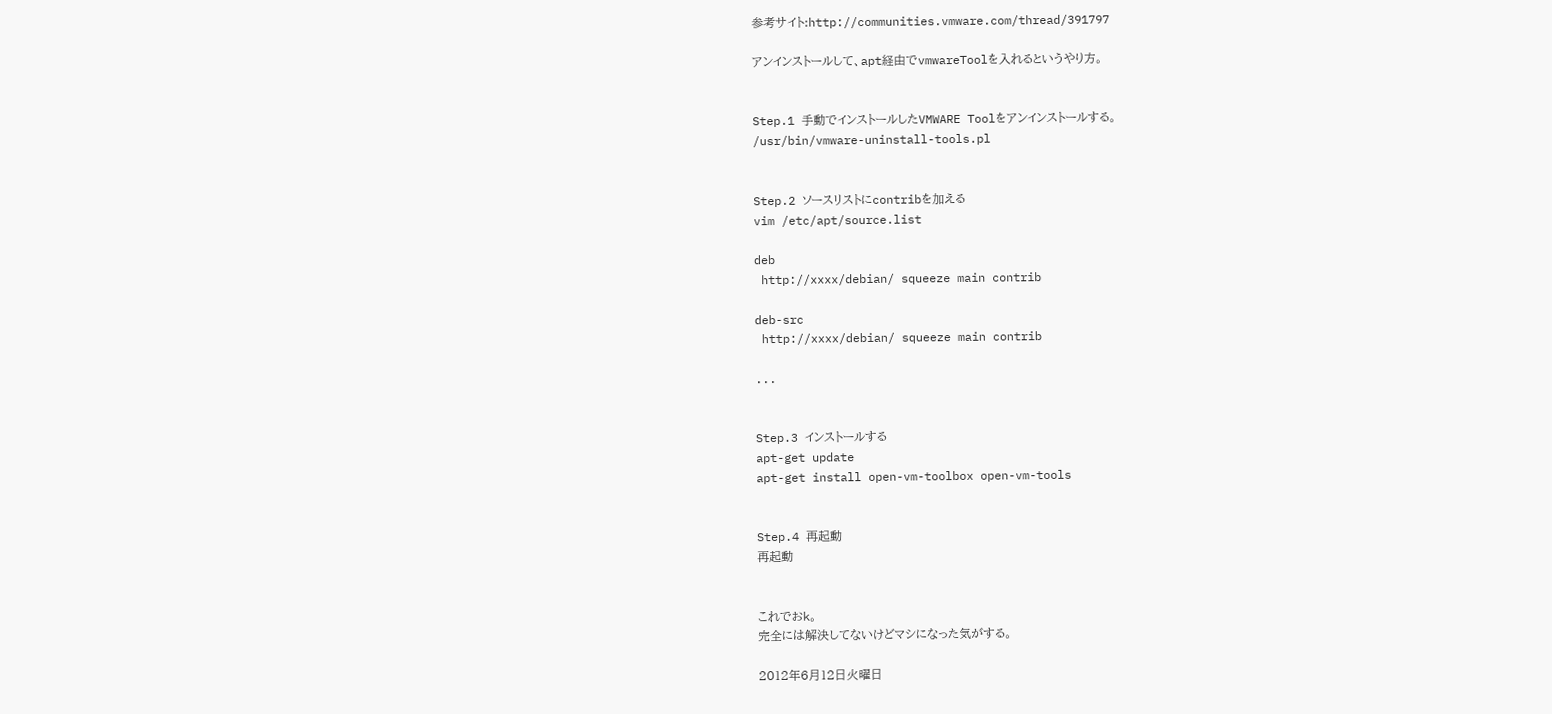参考サイト:http://communities.vmware.com/thread/391797

アンインストールして、apt経由でvmwareToolを入れるというやり方。


Step.1 手動でインストールしたVMWARE Toolをアンインストールする。
/usr/bin/vmware-uninstall-tools.pl


Step.2 ソースリストにcontribを加える
vim /etc/apt/source.list

deb
 http://xxxx/debian/ squeeze main contrib

deb-src
 http://xxxx/debian/ squeeze main contrib

...


Step.3 インストールする
apt-get update
apt-get install open-vm-toolbox open-vm-tools


Step.4 再起動
再起動


これでおk。
完全には解決してないけどマシになった気がする。

2012年6月12日火曜日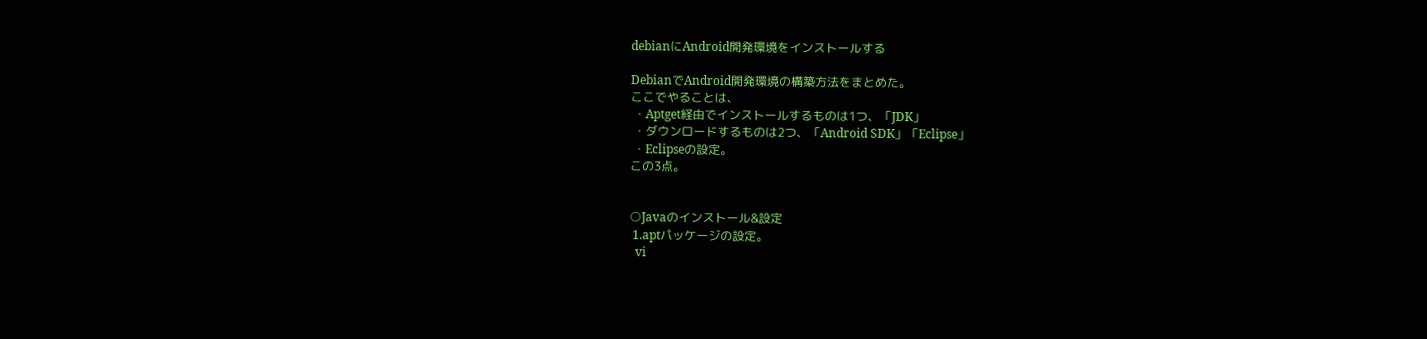debianにAndroid開発環境をインストールする

DebianでAndroid開発環境の構築方法をまとめた。
ここでやることは、
 ・Aptget経由でインストールするものは1つ、「JDK」
 ・ダウンロードするものは2つ、「Android SDK」「Eclipse」
 ・Eclipseの設定。
この3点。


○Javaのインストール&設定
 1.aptパッケージの設定。
  vi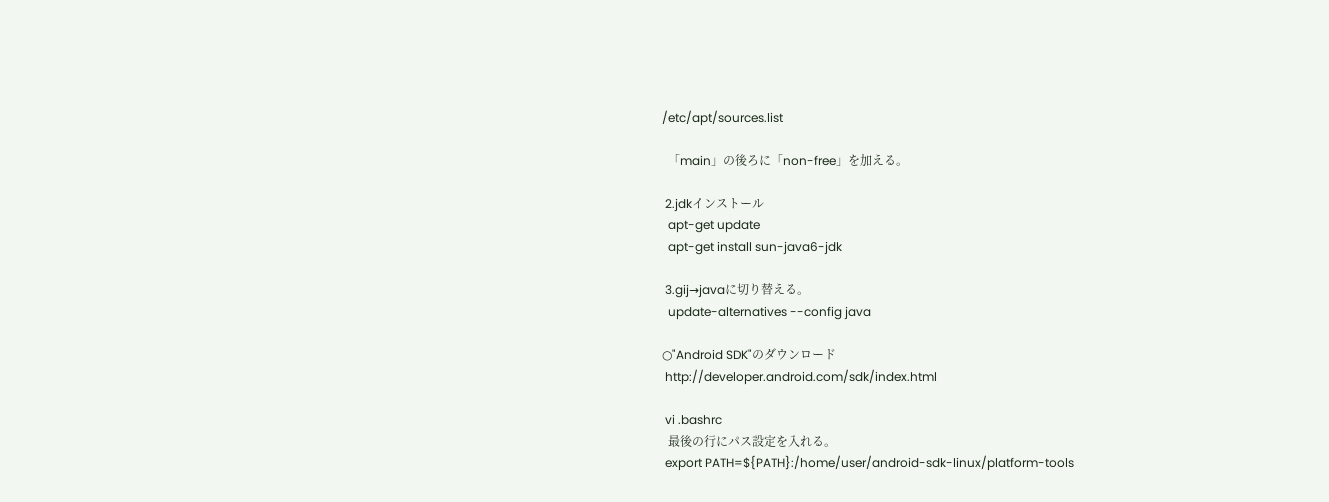/etc/apt/sources.list

  「main」の後ろに「non-free」を加える。

 2.jdkインストール
  apt-get update
  apt-get install sun-java6-jdk

 3.gij→javaに切り替える。
  update-alternatives --config java

○"Android SDK"のダウンロード
 http://developer.android.com/sdk/index.html

 vi .bashrc
  最後の行にパス設定を入れる。
 export PATH=${PATH}:/home/user/android-sdk-linux/platform-tools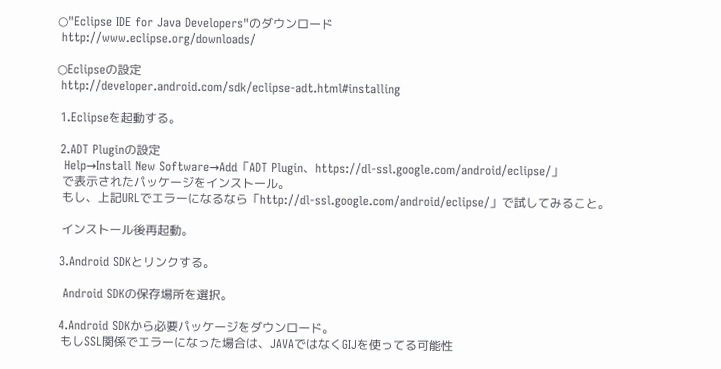○"Eclipse IDE for Java Developers"のダウンロード
 http://www.eclipse.org/downloads/

○Eclipseの設定
 http://developer.android.com/sdk/eclipse-adt.html#installing

 1.Eclipseを起動する。

 2.ADT Pluginの設定
  Help→Install New Software→Add「ADT Plugin、https://dl-ssl.google.com/android/eclipse/」
  で表示されたパッケージをインストール。
  もし、上記URLでエラーになるなら「http://dl-ssl.google.com/android/eclipse/」で試してみること。

  インストール後再起動。

 3.Android SDKとリンクする。

  Android SDKの保存場所を選択。

 4.Android SDKから必要パッケージをダウンロード。
  もしSSL関係でエラーになった場合は、JAVAではなくGIJを使ってる可能性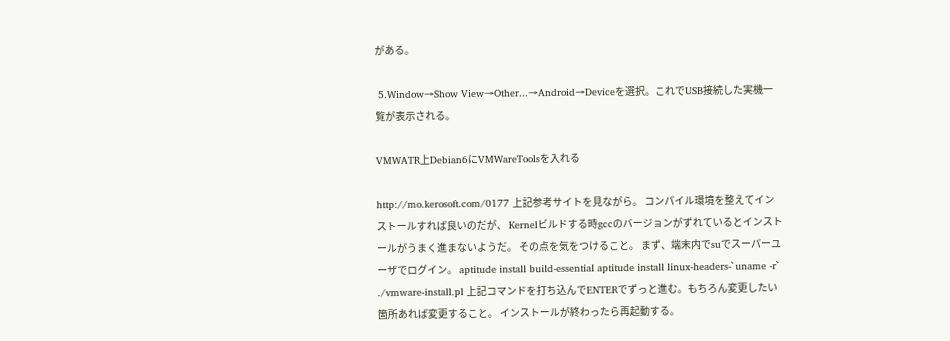がある。

 5.Window→Show View→Other...→Android→Deviceを選択。これでUSB接続した実機一覧が表示される。

VMWATR上Debian6にVMWareToolsを入れる

http://mo.kerosoft.com/0177 上記参考サイトを見ながら。 コンパイル環境を整えてインストールすれば良いのだが、 Kernelビルドする時gccのバージョンがずれているとインストールがうまく進まないようだ。 その点を気をつけること。 まず、端末内でsuでスーパーユーザでログイン。 aptitude install build-essential aptitude install linux-headers-`uname -r` ./vmware-install.pl 上記コマンドを打ち込んでENTERでずっと進む。もちろん変更したい箇所あれば変更すること。 インストールが終わったら再起動する。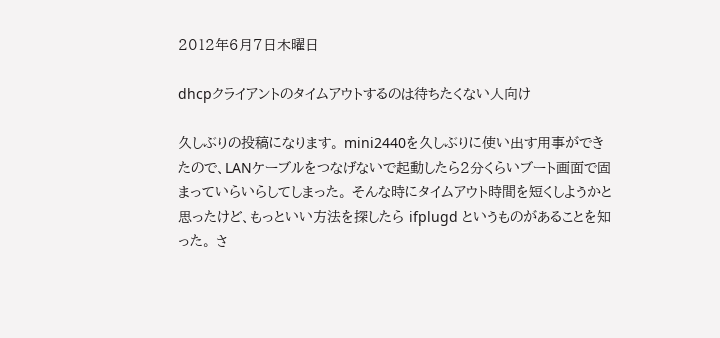2012年6月7日木曜日

dhcpクライアントのタイムアウトするのは待ちたくない人向け

久しぶりの投稿になります。 mini2440を久しぶりに使い出す用事ができたので、LANケーブルをつなげないで起動したら2分くらいブート画面で固まっていらいらしてしまった。 そんな時にタイムアウト時間を短くしようかと思ったけど、もっといい方法を探したら ifplugd というものがあることを知った。 さ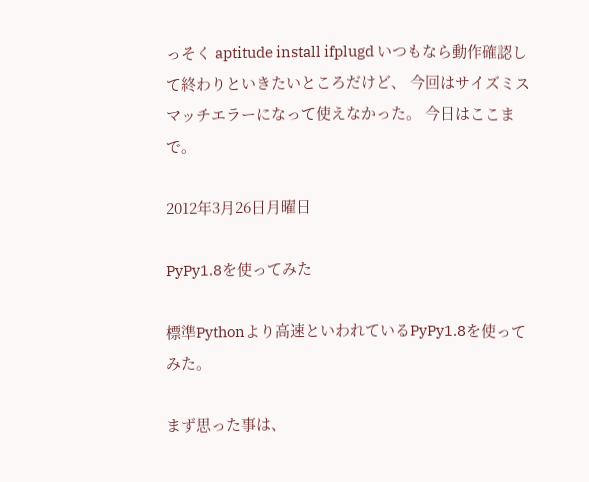っそく aptitude install ifplugd いつもなら動作確認して終わりといきたいところだけど、 今回はサイズミスマッチエラーになって使えなかった。 今日はここまで。

2012年3月26日月曜日

PyPy1.8を使ってみた

標準Pythonより高速といわれているPyPy1.8を使ってみた。

まず思った事は、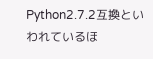Python2.7.2互換といわれているほ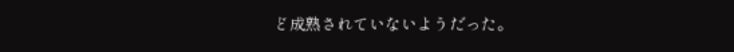ど成熟されていないようだった。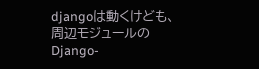djangoは動くけども、周辺モジュールのDjango-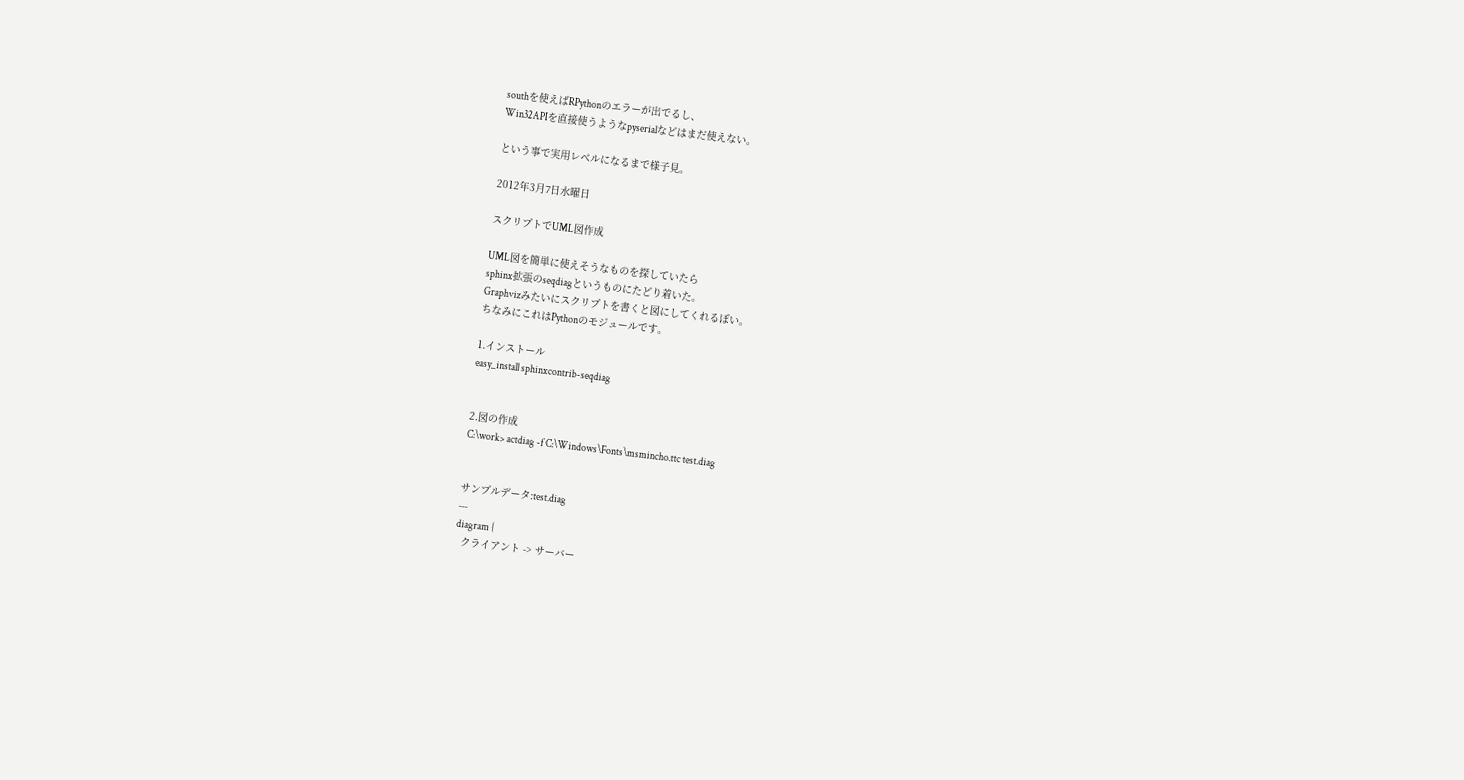southを使えばRPythonのエラーが出でるし、
Win32APIを直接使うようなpyserialなどはまだ使えない。

という事で実用レベルになるまで様子見。

2012年3月7日水曜日

スクリプトでUML図作成

UML図を簡単に使えそうなものを探していたら
sphinx拡張のseqdiagというものにたどり着いた。
Graphvizみたいにスクリプトを書くと図にしてくれるぽい。
ちなみにこれはPythonのモジュールです。

1.インストール
easy_install sphinxcontrib-seqdiag


2.図の作成
C:\work> actdiag -f C:\Windows\Fonts\msmincho.ttc test.diag


サンプルデータ:test.diag
---
diagram {
  クライアント -> サーバー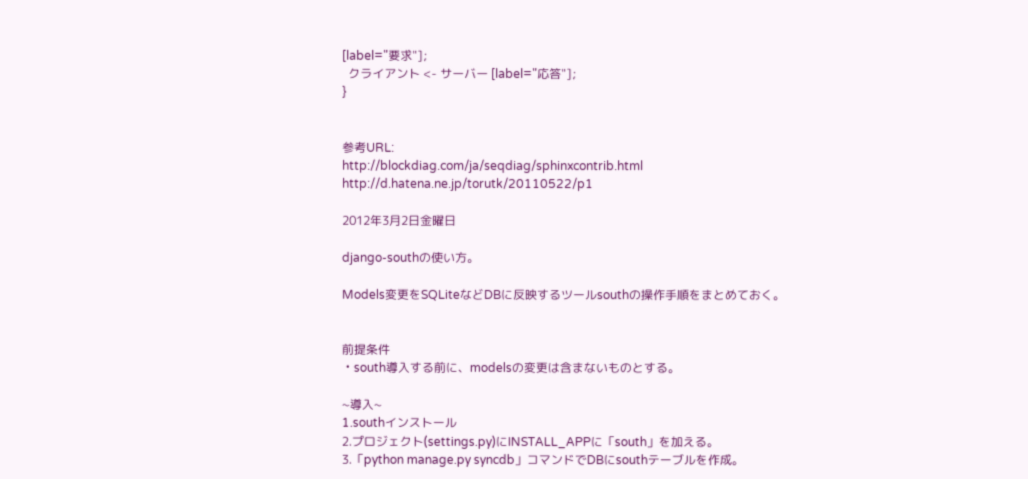[label="要求"];
  クライアント <- サーバー [label="応答"];
}


参考URL:
http://blockdiag.com/ja/seqdiag/sphinxcontrib.html
http://d.hatena.ne.jp/torutk/20110522/p1

2012年3月2日金曜日

django-southの使い方。

Models変更をSQLiteなどDBに反映するツールsouthの操作手順をまとめておく。


前提条件
・south導入する前に、modelsの変更は含まないものとする。

~導入~
1.southインストール
2.プロジェクト(settings.py)にINSTALL_APPに「south」を加える。
3.「python manage.py syncdb」コマンドでDBにsouthテーブルを作成。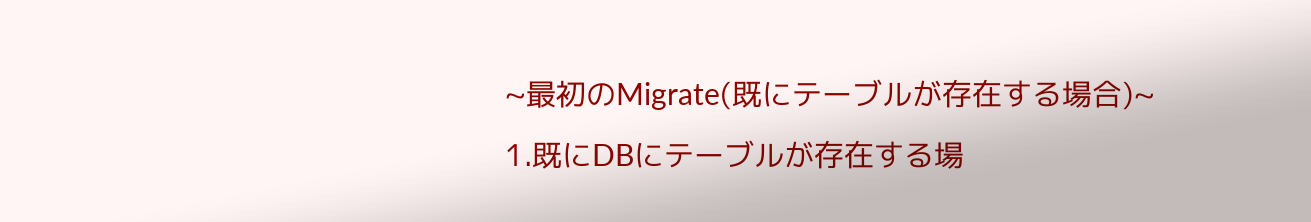~最初のMigrate(既にテーブルが存在する場合)~
1.既にDBにテーブルが存在する場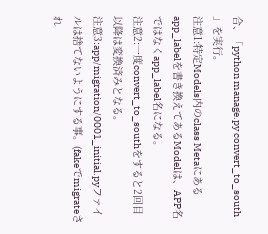合、「python manage.py convert_to_south 」を実行。
注意1:特定Models内のclass Metaにあるapp_labelを書き換えてあるModelは、APP名ではなくapp_label名になる。
注意2:一度convert_to_southをすると2回目以降は変換済みとなる。
注意3:app/migration/0001_initial.pyファイルは捨てないようにする事。(fakeでmigrateされ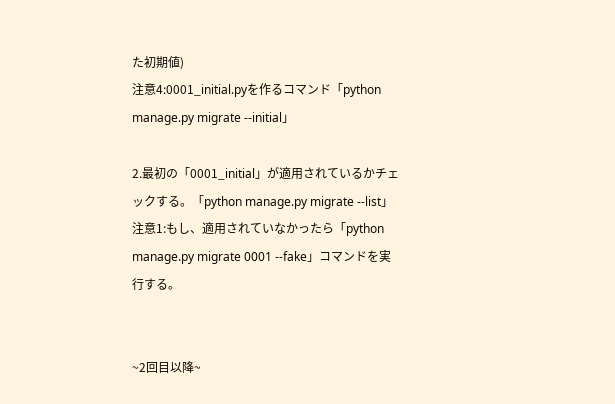た初期値)
注意4:0001_initial.pyを作るコマンド「python manage.py migrate --initial」

2.最初の「0001_initial」が適用されているかチェックする。「python manage.py migrate --list」
注意1:もし、適用されていなかったら「python manage.py migrate 0001 --fake」コマンドを実行する。


~2回目以降~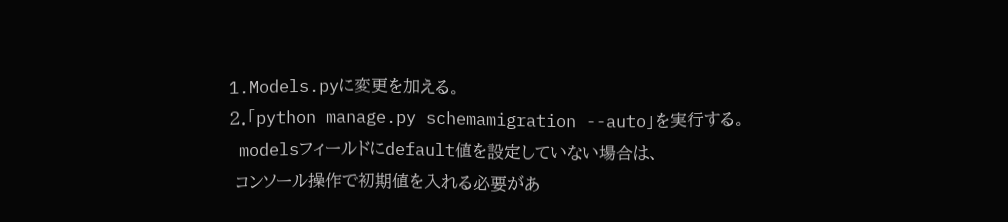1.Models.pyに変更を加える。
2.「python manage.py schemamigration --auto」を実行する。
 modelsフィールドにdefault値を設定していない場合は、
 コンソール操作で初期値を入れる必要があ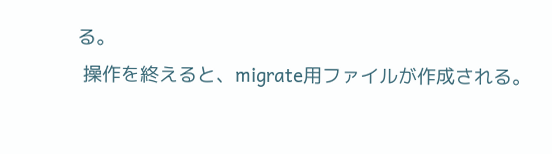る。
 操作を終えると、migrate用ファイルが作成される。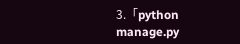3.「python manage.py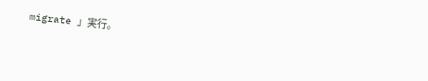migrate 」実行。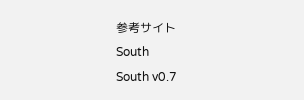参考サイト
South
South v0.7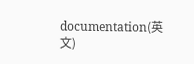documentation(英文)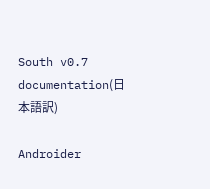South v0.7 documentation(日本語訳)

Androider